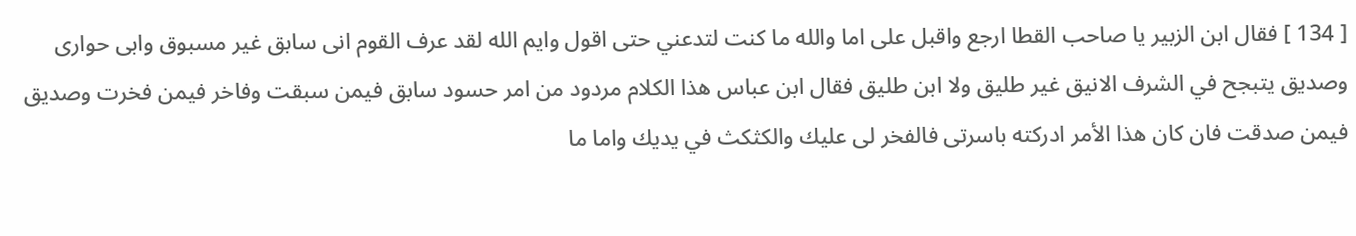[ 134 ] فقال ابن الزبير يا صاحب القطا ارجع واقبل على اما والله ما كنت لتدعني حتى اقول وايم الله لقد عرف القوم انى سابق غير مسبوق وابى حوارى وصديق يتبجح في الشرف الانيق غير طليق ولا ابن طليق فقال ابن عباس هذا الكلام مردود من امر حسود سابق فيمن سبقت وفاخر فيمن فخرت وصديق فيمن صدقت فان كان هذا الأمر ادركته باسرتى فالفخر لى عليك والكثكث في يديك واما ما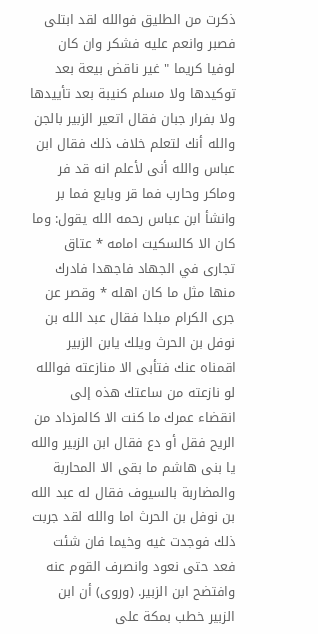ذكرت من الطليق فوالله لقد ابتلى فصبر وانعم عليه فشكر وان كان لوفيا كريما " غير ناقض بيعة بعد توكيدها ولا مسلم كنيبة بعد تأييدها ولا بفرار جبان فقال اتعير الزبير بالجن والله أنك لتعلم خلاف ذلك فقال ابن عباس والله أنى لأعلم انه قد فر وماكر وحارب فما قر وبايع فما بر وانشأ ابن عباس رحمه الله يقول: وما كان الا كالسكيت امامه * عتاق تجارى في الجهاد فاجهدا فادرك منها مثل ما كان اهله * وقصر عن جرى الكرام مبلدا فقال عبد الله بن نوفل بن الحرث ويلك يابن الزبير اقمناه عنك فتأبى الا منازعته فوالله لو نازعته من ساعتك هذه إلى انقضاء عمرك ما كنت الا كالمزداد من الريح فقل أو دع فقال ابن الزبير والله يا بنى هاشم ما بقى الا المحاربة والمضاربة بالسيوف فقال له عبد الله بن نوفل بن الحرث اما والله لقد جربت ذلك فوجدت غيه وخيما فان شئت فعد حتى نعود وانصرف القوم عنه وافتضح ابن الزبير. (وروى) أن ابن الزبير خطب بمكة على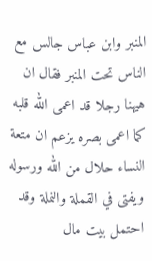المنبر وابن عباس جالس مع الناس تحت المنبر فقال ان هيهنا رجلا قد اعمى الله قلبه كما اعمى بصره يزعم ان متعة النساء حلال من الله ورسوله ويفتى في القملة والنملة وقد احتمل بيت مال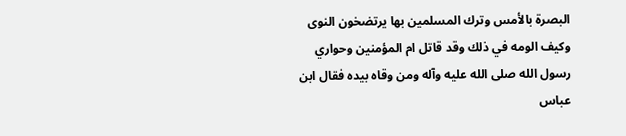البصرة بالأمس وترك المسلمين بها يرتضخون النوى وكيف الومه في ذلك وقد قاتل ام المؤمنين وحواري رسول الله صلى الله عليه وآله ومن وقاه بيده فقال ابن عباس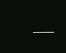___